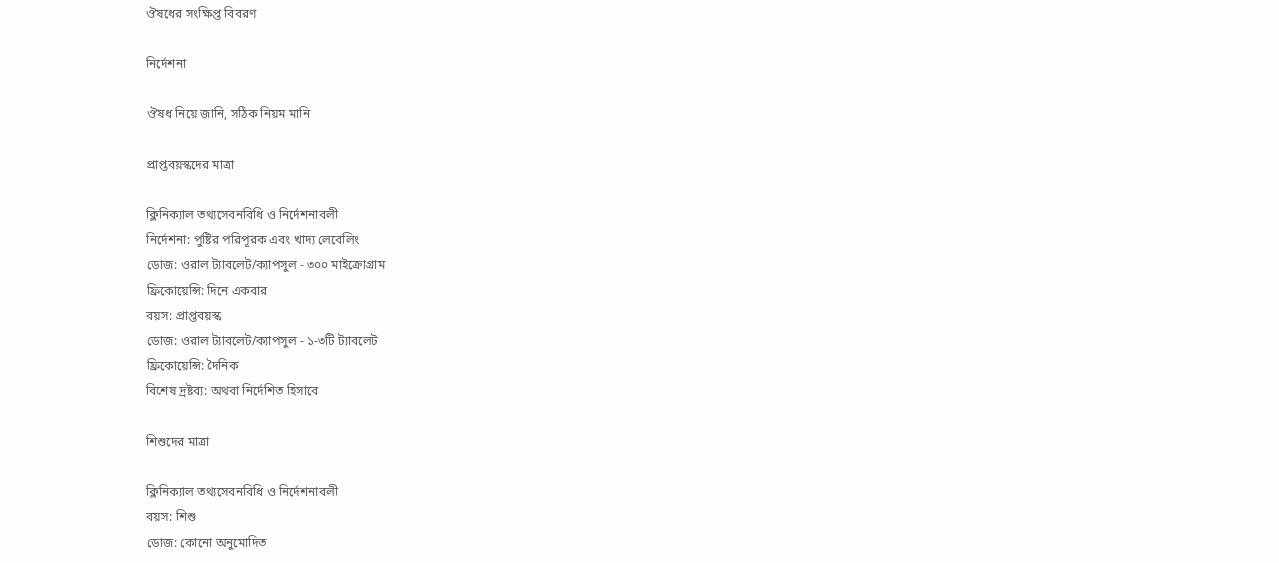ঔষধের সংক্ষিপ্ত বিবরণ

নির্দেশনা

ঔষধ নিয়ে জানি, সঠিক নিয়ম মানি

প্রাপ্তবয়স্কদের মাত্রা

ক্লিনিক্যাল তথ্যসেবনবিধি ও নির্দেশনাবলী
নির্দেশনা: পুষ্টির পরিপূরক এবং খাদ্য লেবেলিং
ডোজ: ওরাল ট্যাবলেট/ক্যাপসুল - ৩০০ মাইক্রোগ্রাম
ফ্রিকোয়েন্সি: দিনে একবার
বয়স: প্রাপ্তবয়স্ক
ডোজ: ওরাল ট্যাবলেট/ক্যাপসুল - ১-৩টি ট্যাবলেট
ফ্রিকোয়েন্সি: দৈনিক
বিশেষ দ্রষ্টব্য: অথবা নির্দেশিত হিসাবে

শিশুদের মাত্রা

ক্লিনিক্যাল তথ্যসেবনবিধি ও নির্দেশনাবলী
বয়স: শিশু
ডোজ: কোনো অনুমোদিত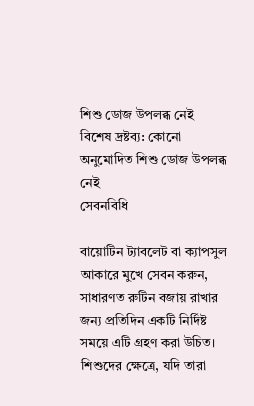শিশু ডোজ উপলব্ধ নেই
বিশেষ দ্রষ্টব্য: কোনো অনুমোদিত শিশু ডোজ উপলব্ধ নেই
সেবনবিধি

বায়োটিন ট্যাবলেট বা ক্যাপসুল আকারে মুখে সেবন করুন, সাধারণত রুটিন বজায় রাখার জন্য প্রতিদিন একটি নির্দিষ্ট সময়ে এটি গ্রহণ করা উচিত। শিশুদের ক্ষেত্রে, যদি তারা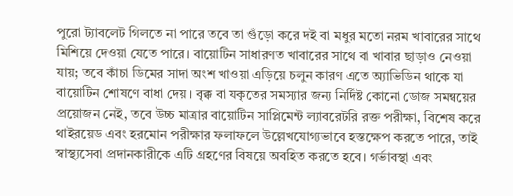পুরো ট্যাবলেট গিলতে না পারে তবে তা গুঁড়ো করে দই বা মধুর মতো নরম খাবারের সাথে মিশিয়ে দেওয়া যেতে পারে। বায়োটিন সাধারণত খাবারের সাথে বা খাবার ছাড়াও নেওয়া যায়; তবে কাঁচা ডিমের সাদা অংশ খাওয়া এড়িয়ে চলুন কারণ এতে অ্যাভিডিন থাকে যা বায়োটিন শোষণে বাধা দেয়। বৃক্ক বা যকৃতের সমস্যার জন্য নির্দিষ্ট কোনো ডোজ সমন্বয়ের প্রয়োজন নেই, তবে উচ্চ মাত্রার বায়োটিন সাপ্লিমেন্ট ল্যাবরেটরি রক্ত পরীক্ষা, বিশেষ করে থাইরয়েড এবং হরমোন পরীক্ষার ফলাফলে উল্লেখযোগ্যভাবে হস্তক্ষেপ করতে পারে, তাই স্বাস্থ্যসেবা প্রদানকারীকে এটি গ্রহণের বিষয়ে অবহিত করতে হবে। গর্ভাবস্থা এবং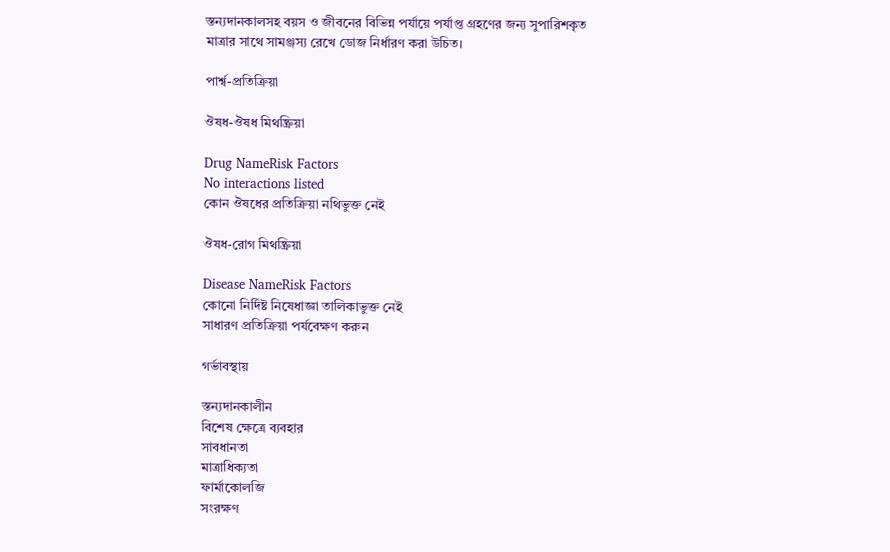স্তন্যদানকালসহ বয়স ও জীবনের বিভিন্ন পর্যায়ে পর্যাপ্ত গ্রহণের জন্য সুপারিশকৃত মাত্রার সাথে সামঞ্জস্য রেখে ডোজ নির্ধারণ করা উচিত।

পার্শ্ব-প্রতিক্রিয়া

ঔষধ-ঔষধ মিথষ্ক্রিয়া

Drug NameRisk Factors
No interactions listed
কোন ঔষধের প্রতিক্রিয়া নথিভুক্ত নেই

ঔষধ-রোগ মিথষ্ক্রিয়া

Disease NameRisk Factors
কোনো নির্দিষ্ট নিষেধাজ্ঞা তালিকাভুক্ত নেই
সাধারণ প্রতিক্রিয়া পর্যবেক্ষণ করুন

গর্ভাবস্থায়

স্তন্যদানকালীন
বিশেষ ক্ষেত্রে ব্যবহার
সাবধানতা
মাত্রাধিক্যতা
ফার্মাকোলজি
সংরক্ষণ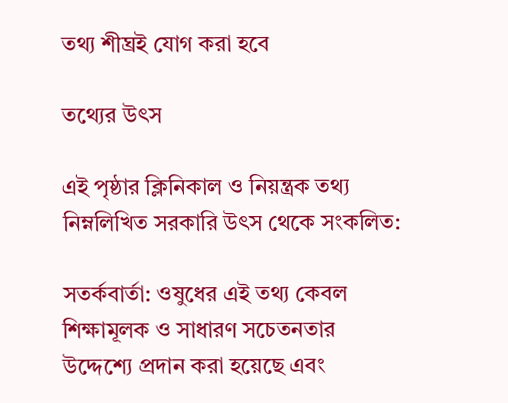তথ্য শীঘ্রই যোগ করা হবে

তথ্যের উৎস

এই পৃষ্ঠার ক্লিনিকাল ও নিয়ন্ত্রক তথ্য নিম্নলিখিত সরকারি উৎস থেকে সংকলিত:

সতর্কবার্তা: ওষুধের এই তথ্য কেবল শিক্ষামূলক ও সাধারণ সচেতনতার উদ্দেশ্যে প্রদান করা হয়েছে এবং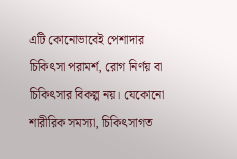এটি কোনোভাবেই পেশাদার চিকিৎসা পরামর্শ, রোগ নির্ণয় বা চিকিৎসার বিকল্প নয়। যেকোনো শারীরিক সমস্যা, চিকিৎসাগত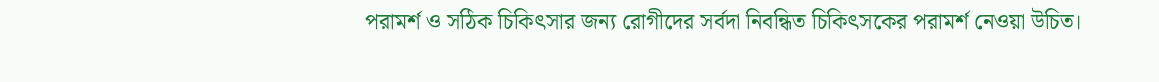পরামর্শ ও সঠিক চিকিৎসার জন্য রোগীদের সর্বদা নিবন্ধিত চিকিৎসকের পরামর্শ নেওয়া উচিত।